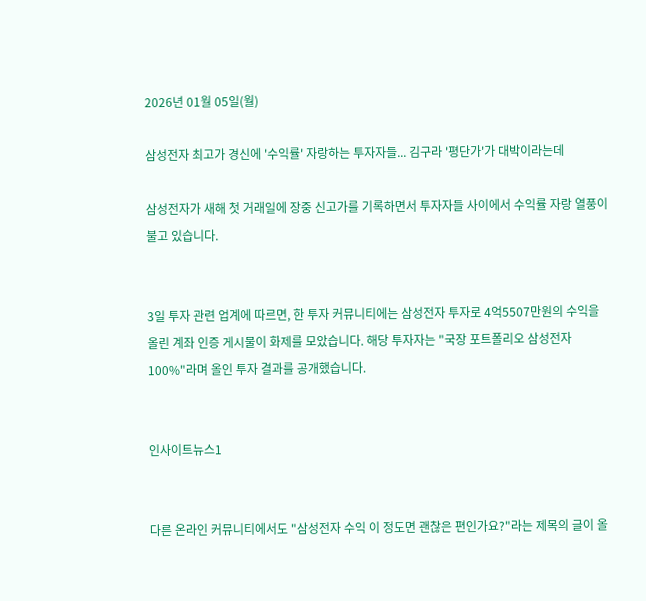2026년 01월 05일(월)

삼성전자 최고가 경신에 '수익률' 자랑하는 투자자들... 김구라 '평단가'가 대박이라는데

삼성전자가 새해 첫 거래일에 장중 신고가를 기록하면서 투자자들 사이에서 수익률 자랑 열풍이 불고 있습니다.


3일 투자 관련 업계에 따르면, 한 투자 커뮤니티에는 삼성전자 투자로 4억5507만원의 수익을 올린 계좌 인증 게시물이 화제를 모았습니다. 해당 투자자는 "국장 포트폴리오 삼성전자 100%"라며 올인 투자 결과를 공개했습니다.


인사이트뉴스1


다른 온라인 커뮤니티에서도 "삼성전자 수익 이 정도면 괜찮은 편인가요?"라는 제목의 글이 올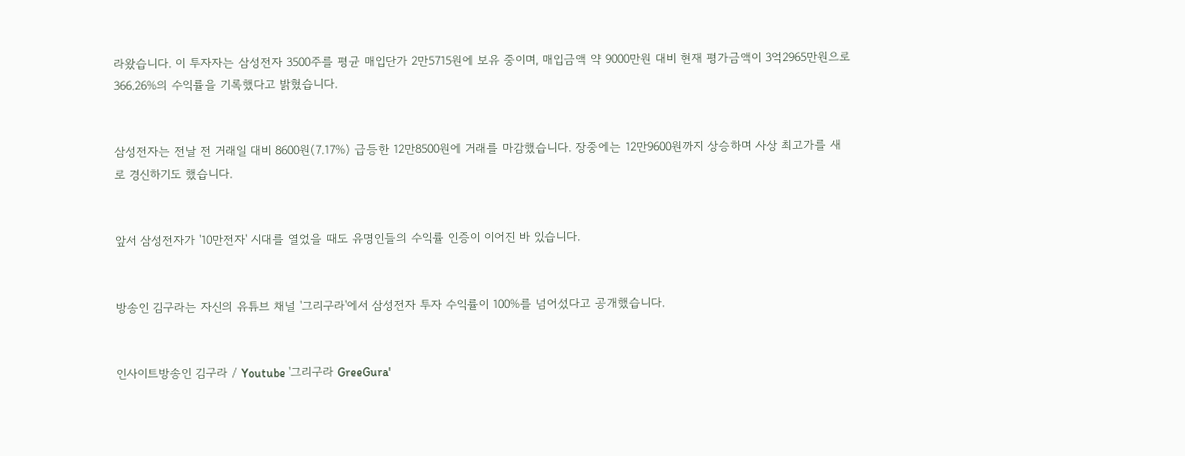라왔습니다. 이 투자자는 삼성전자 3500주를 평균 매입단가 2만5715원에 보유 중이며, 매입금액 약 9000만원 대비 현재 평가금액이 3억2965만원으로 366.26%의 수익률을 기록했다고 밝혔습니다.


삼성전자는 전날 전 거래일 대비 8600원(7.17%) 급등한 12만8500원에 거래를 마감했습니다. 장중에는 12만9600원까지 상승하며 사상 최고가를 새로 경신하기도 했습니다.


앞서 삼성전자가 '10만전자' 시대를 열었을 때도 유명인들의 수익률 인증이 이어진 바 있습니다.


방송인 김구라는 자신의 유튜브 채널 '그리구라'에서 삼성전자 투자 수익률이 100%를 넘어섰다고 공개했습니다.


인사이트방송인 김구라 / Youtube '그리구라 GreeGura'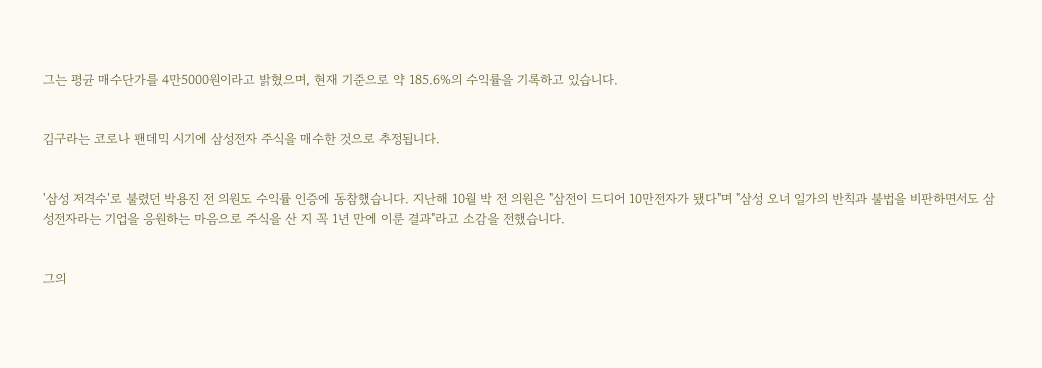그는 평균 매수단가를 4만5000원이라고 밝혔으며, 현재 기준으로 약 185.6%의 수익률을 기록하고 있습니다.


김구라는 코로나 팬데믹 시기에 삼성전자 주식을 매수한 것으로 추정됩니다.


'삼성 저격수'로 불렸던 박용진 전 의원도 수익률 인증에 동참했습니다. 지난해 10월 박 전 의원은 "삼전이 드디어 10만전자가 됐다"며 "삼성 오너 일가의 반칙과 불법을 비판하면서도 삼성전자라는 기업을 응원하는 마음으로 주식을 산 지 꼭 1년 만에 이룬 결과"라고 소감을 전했습니다.


그의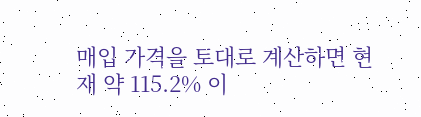매입 가격을 토대로 계산하면 현재 약 115.2% 이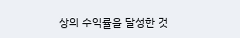상의 수익률을 달성한 것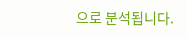으로 분석됩니다.